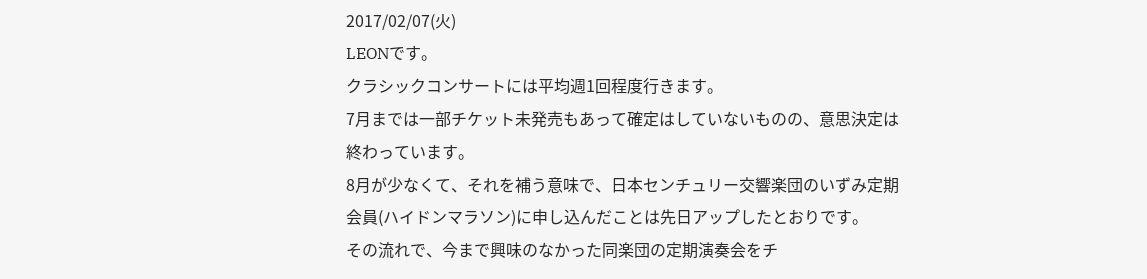2017/02/07(火)
LEONです。
クラシックコンサートには平均週1回程度行きます。
7月までは一部チケット未発売もあって確定はしていないものの、意思決定は
終わっています。
8月が少なくて、それを補う意味で、日本センチュリー交響楽団のいずみ定期
会員(ハイドンマラソン)に申し込んだことは先日アップしたとおりです。
その流れで、今まで興味のなかった同楽団の定期演奏会をチ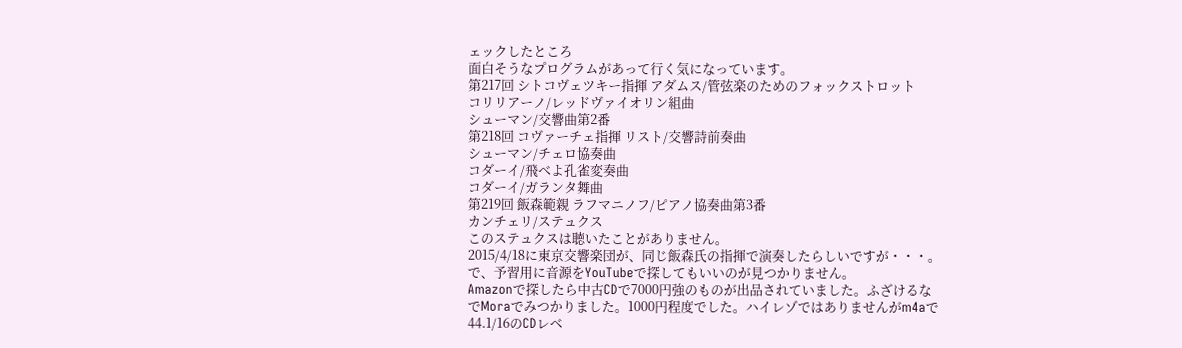ェックしたところ
面白そうなプログラムがあって行く気になっています。
第217回 シトコヴェツキー指揮 アダムス/管弦楽のためのフォックストロット
コリリアーノ/レッドヴァイオリン組曲
シューマン/交響曲第2番
第218回 コヴァーチェ指揮 リスト/交響詩前奏曲
シューマン/チェロ協奏曲
コダーイ/飛べよ孔雀変奏曲
コダーイ/ガランタ舞曲
第219回 飯森範親 ラフマニノフ/ピアノ協奏曲第3番
カンチェリ/ステュクス
このステュクスは聴いたことがありません。
2015/4/18に東京交響楽団が、同じ飯森氏の指揮で演奏したらしいですが・・・。
で、予習用に音源をYouTubeで探してもいいのが見つかりません。
Amazonで探したら中古CDで7000円強のものが出品されていました。ふざけるな
でMoraでみつかりました。1000円程度でした。ハイレゾではありませんがm4aで
44.1/16のCDレベ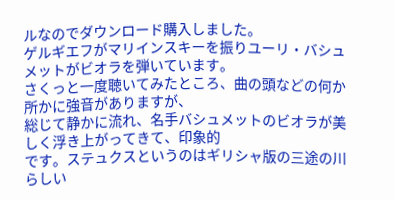ルなのでダウンロード購入しました。
ゲルギエフがマリインスキーを振りユーリ・バシュメットがビオラを弾いています。
さくっと一度聴いてみたところ、曲の頭などの何か所かに強音がありますが、
総じて静かに流れ、名手バシュメットのビオラが美しく浮き上がってきて、印象的
です。ステュクスというのはギリシャ版の三途の川らしい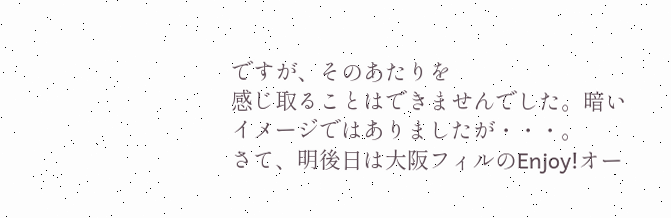ですが、そのあたりを
感じ取ることはできませんでした。暗いイメージではありましたが・・・。
さて、明後日は大阪フィルのEnjoy!オー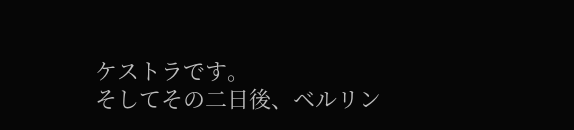ケストラです。
そしてその二日後、ベルリン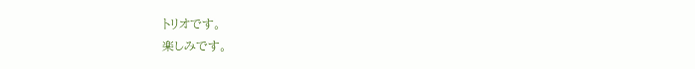トリオです。
楽しみです。